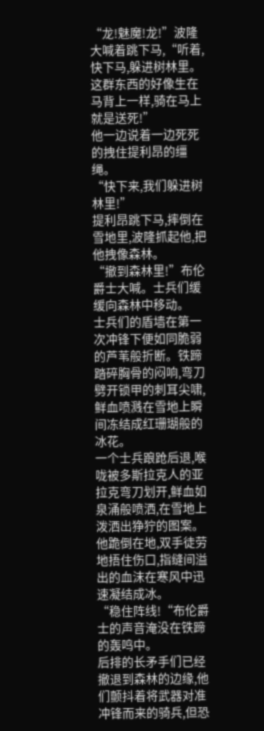“龙!魅魔!龙!”波隆大喊着跳下马,“听着,快下马,躲进树林里。这群东西的好像生在马背上一样,骑在马上就是送死!”
他一边说着一边死死的拽住提利昂的缰绳。
“快下来,我们躲进树林里!”
提利昂跳下马,摔倒在雪地里,波隆抓起他,把他拽像森林。
“撤到森林里!”布伦爵士大喊。士兵们缓缓向森林中移动。
士兵们的盾墙在第一次冲锋下便如同脆弱的芦苇般折断。铁蹄踏碎胸骨的闷响,弯刀劈开锁甲的刺耳尖啸,鲜血喷溅在雪地上瞬间冻结成红珊瑚般的冰花。
一个士兵踉跄后退,喉咙被多斯拉克人的亚拉克弯刀划开,鲜血如泉涌般喷洒,在雪地上泼洒出狰狞的图案。他跪倒在地,双手徒劳地捂住伤口,指缝间溢出的血沫在寒风中迅速凝结成冰。
“稳住阵线!“布伦爵士的声音淹没在铁蹄的轰鸣中。
后排的长矛手们已经撤退到森林的边缘,他们颤抖着将武器对准冲锋而来的骑兵,但恐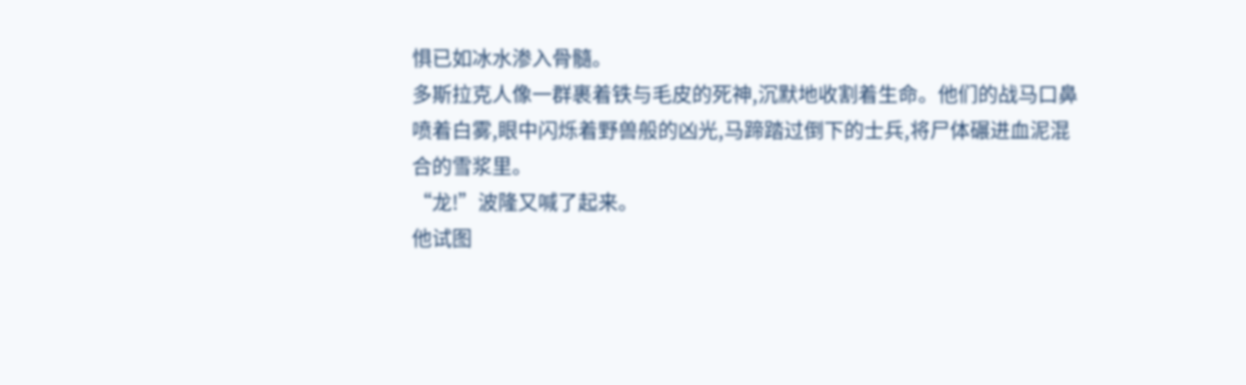惧已如冰水渗入骨髓。
多斯拉克人像一群裹着铁与毛皮的死神,沉默地收割着生命。他们的战马口鼻喷着白雾,眼中闪烁着野兽般的凶光,马蹄踏过倒下的士兵,将尸体碾进血泥混合的雪浆里。
“龙!”波隆又喊了起来。
他试图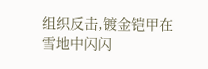组织反击,镀金铠甲在雪地中闪闪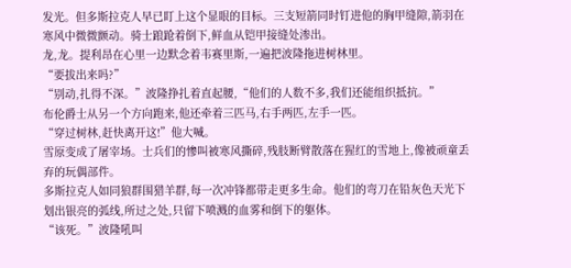发光。但多斯拉克人早已盯上这个显眼的目标。三支短箭同时钉进他的胸甲缝隙,箭羽在寒风中微微颤动。骑士踉跄着倒下,鲜血从铠甲接缝处渗出。
龙,龙。提利昂在心里一边默念着韦赛里斯,一遍把波隆拖进树林里。
“要拔出来吗?”
“别动,扎得不深。”波隆挣扎着直起腰,“他们的人数不多,我们还能组织抵抗。”
布伦爵士从另一个方向跑来,他还牵着三匹马,右手两匹,左手一匹。
“穿过树林,赶快离开这!”他大喊。
雪原变成了屠宰场。士兵们的惨叫被寒风撕碎,残肢断臂散落在猩红的雪地上,像被顽童丢弃的玩偶部件。
多斯拉克人如同狼群围猎羊群,每一次冲锋都带走更多生命。他们的弯刀在铅灰色天光下划出银亮的弧线,所过之处,只留下喷溅的血雾和倒下的躯体。
“该死。”波隆吼叫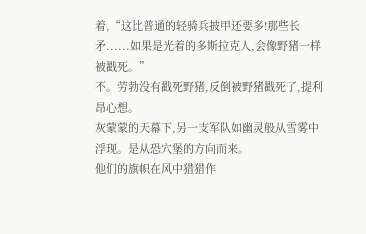着,“这比普通的轻骑兵披甲还要多!那些长矛......如果是光着的多斯拉克人,会像野猪一样被戳死。”
不。劳勃没有戳死野猪,反倒被野猪戳死了,提利昂心想。
灰蒙蒙的天幕下,另一支军队如幽灵般从雪雾中浮现。是从恐穴堡的方向而来。
他们的旗帜在风中猎猎作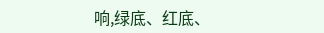响,绿底、红底、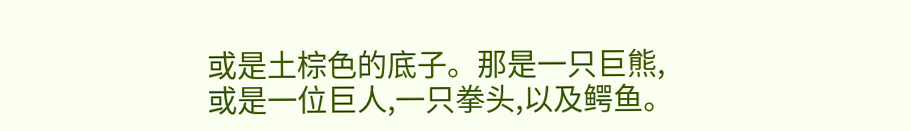或是土棕色的底子。那是一只巨熊,或是一位巨人,一只拳头,以及鳄鱼。